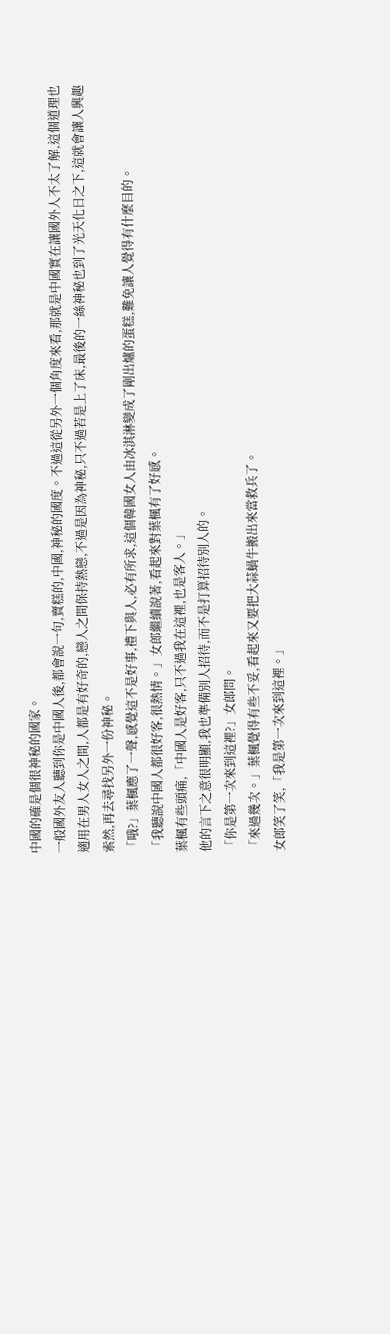中國的確是個很神秘的國家。
一般國外友人聽到你是中國人後,都會說一句,賣糕的,中國,神秘的國度。不過這從另外一個角度來看,那就是中國實在讓國外人不太了解,這個道理也適用在男人女人之間,人都是有好奇的,戀人之間保持熱戀,不過是因為神秘,只不過若是上了床,最後的一絲神秘也到了光天化日之下,這就會讓人興趣索然,再去尋找另外一份神秘。
「哦?」葉楓應了一聲,感覺這不是好事,禮下與人,必有所求,這個韓國女人由冰淇淋變成了剛出爐的蛋糕,難免讓人覺得有什麼目的。
「我聽說中國人都很好客,很熱情。」女郎繼續說著,看起來對葉楓有了好感。
葉楓有些頭痛,「中國人是好客,只不過我在這裡,也是客人。」
他的言下之意很明顯,我也準備別人招待,而不是打算招待別人的。
「你是第一次來到這裡?」女郎問。
「來過幾次。」葉楓覺得有些不妥,看起來又要把大蒜蝸牛搬出來當救兵了。
女郎笑了笑,「我是第一次來到這裡。」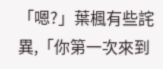「嗯?」葉楓有些詫異,「你第一次來到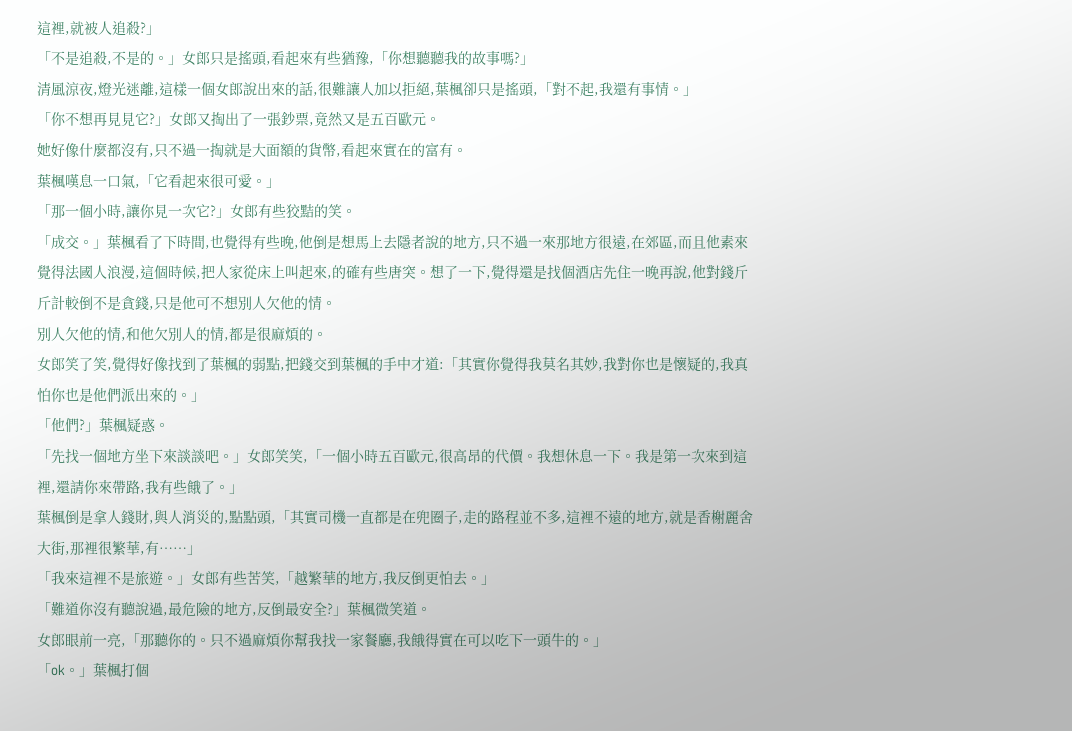這裡,就被人追殺?」
「不是追殺,不是的。」女郎只是搖頭,看起來有些猶豫,「你想聽聽我的故事嗎?」
清風涼夜,燈光迷離,這樣一個女郎說出來的話,很難讓人加以拒絕,葉楓卻只是搖頭,「對不起,我還有事情。」
「你不想再見見它?」女郎又掏出了一張鈔票,竟然又是五百歐元。
她好像什麼都沒有,只不過一掏就是大面額的貨幣,看起來實在的富有。
葉楓嘆息一口氣,「它看起來很可愛。」
「那一個小時,讓你見一次它?」女郎有些狡黠的笑。
「成交。」葉楓看了下時間,也覺得有些晚,他倒是想馬上去隱者說的地方,只不過一來那地方很遠,在郊區,而且他素來覺得法國人浪漫,這個時候,把人家從床上叫起來,的確有些唐突。想了一下,覺得還是找個酒店先住一晚再說,他對錢斤斤計較倒不是貪錢,只是他可不想別人欠他的情。
別人欠他的情,和他欠別人的情,都是很麻煩的。
女郎笑了笑,覺得好像找到了葉楓的弱點,把錢交到葉楓的手中才道:「其實你覺得我莫名其妙,我對你也是懷疑的,我真怕你也是他們派出來的。」
「他們?」葉楓疑惑。
「先找一個地方坐下來談談吧。」女郎笑笑,「一個小時五百歐元,很高昂的代價。我想休息一下。我是第一次來到這裡,還請你來帶路,我有些餓了。」
葉楓倒是拿人錢財,與人消災的,點點頭,「其實司機一直都是在兜圈子,走的路程並不多,這裡不遠的地方,就是香榭麗舍大街,那裡很繁華,有……」
「我來這裡不是旅遊。」女郎有些苦笑,「越繁華的地方,我反倒更怕去。」
「難道你沒有聽說過,最危險的地方,反倒最安全?」葉楓微笑道。
女郎眼前一亮,「那聽你的。只不過麻煩你幫我找一家餐廳,我餓得實在可以吃下一頭牛的。」
「ok。」葉楓打個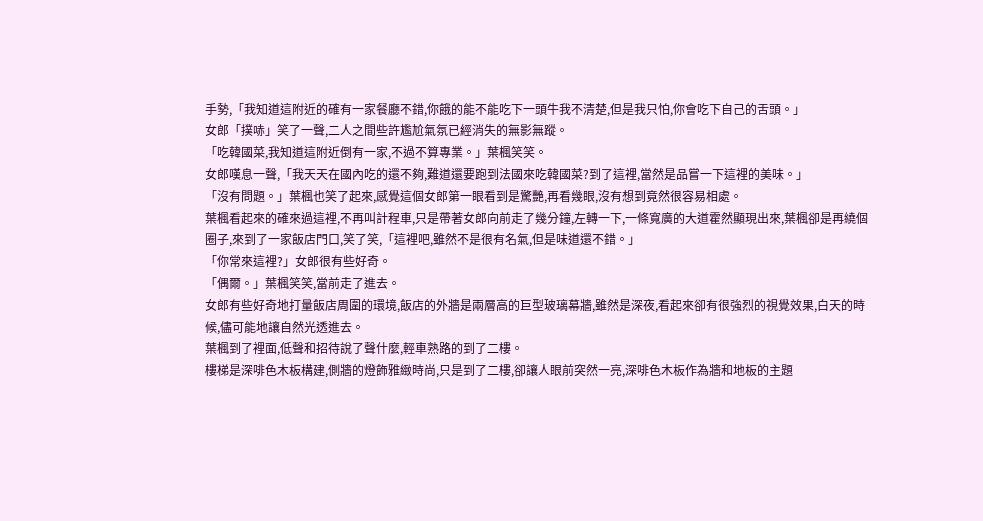手勢,「我知道這附近的確有一家餐廳不錯,你餓的能不能吃下一頭牛我不清楚,但是我只怕,你會吃下自己的舌頭。」
女郎「撲哧」笑了一聲,二人之間些許尷尬氣氛已經消失的無影無蹤。
「吃韓國菜,我知道這附近倒有一家,不過不算專業。」葉楓笑笑。
女郎嘆息一聲,「我天天在國內吃的還不夠,難道還要跑到法國來吃韓國菜?到了這裡,當然是品嘗一下這裡的美味。」
「沒有問題。」葉楓也笑了起來,感覺這個女郎第一眼看到是驚艷,再看幾眼,沒有想到竟然很容易相處。
葉楓看起來的確來過這裡,不再叫計程車,只是帶著女郎向前走了幾分鐘,左轉一下,一條寬廣的大道霍然顯現出來,葉楓卻是再繞個圈子,來到了一家飯店門口,笑了笑,「這裡吧,雖然不是很有名氣,但是味道還不錯。」
「你常來這裡?」女郎很有些好奇。
「偶爾。」葉楓笑笑,當前走了進去。
女郎有些好奇地打量飯店周圍的環境,飯店的外牆是兩層高的巨型玻璃幕牆,雖然是深夜,看起來卻有很強烈的視覺效果,白天的時候,儘可能地讓自然光透進去。
葉楓到了裡面,低聲和招待說了聲什麼,輕車熟路的到了二樓。
樓梯是深啡色木板構建,側牆的燈飾雅緻時尚,只是到了二樓,卻讓人眼前突然一亮,深啡色木板作為牆和地板的主題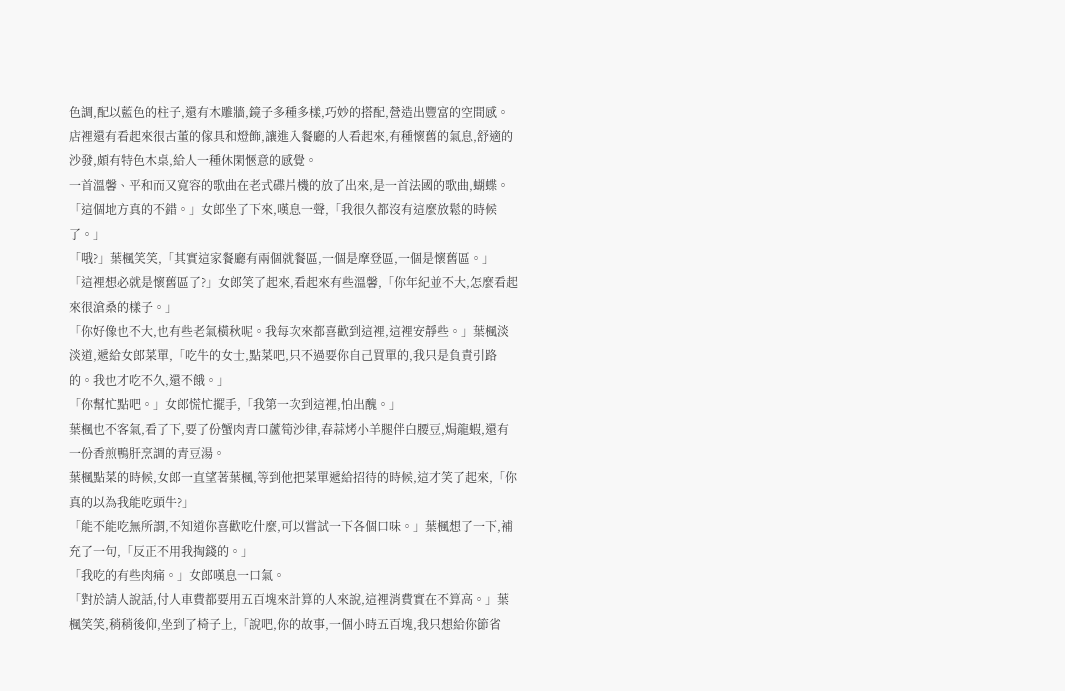色調,配以藍色的柱子,還有木雕牆,鏡子多種多樣,巧妙的搭配,營造出豐富的空間感。
店裡還有看起來很古董的傢具和燈飾,讓進入餐廳的人看起來,有種懷舊的氣息,舒適的沙發,頗有特色木桌,給人一種休閑愜意的感覺。
一首溫馨、平和而又寬容的歌曲在老式碟片機的放了出來,是一首法國的歌曲,蝴蝶。
「這個地方真的不錯。」女郎坐了下來,嘆息一聲,「我很久都沒有這麼放鬆的時候了。」
「哦?」葉楓笑笑,「其實這家餐廳有兩個就餐區,一個是摩登區,一個是懷舊區。」
「這裡想必就是懷舊區了?」女郎笑了起來,看起來有些溫馨,「你年紀並不大,怎麼看起來很滄桑的樣子。」
「你好像也不大,也有些老氣橫秋呢。我每次來都喜歡到這裡,這裡安靜些。」葉楓淡淡道,遞給女郎菜單,「吃牛的女士,點菜吧,只不過要你自己買單的,我只是負責引路的。我也才吃不久,還不餓。」
「你幫忙點吧。」女郎慌忙擺手,「我第一次到這裡,怕出醜。」
葉楓也不客氣,看了下,要了份蟹肉青口蘆筍沙律,春蒜烤小羊腿伴白腰豆,焗龍蝦,還有一份香煎鴨肝烹調的青豆湯。
葉楓點菜的時候,女郎一直望著葉楓,等到他把菜單遞給招待的時候,這才笑了起來,「你真的以為我能吃頭牛?」
「能不能吃無所謂,不知道你喜歡吃什麼,可以嘗試一下各個口味。」葉楓想了一下,補充了一句,「反正不用我掏錢的。」
「我吃的有些肉痛。」女郎嘆息一口氣。
「對於請人說話,付人車費都要用五百塊來計算的人來說,這裡消費實在不算高。」葉楓笑笑,稍稍後仰,坐到了椅子上,「說吧,你的故事,一個小時五百塊,我只想給你節省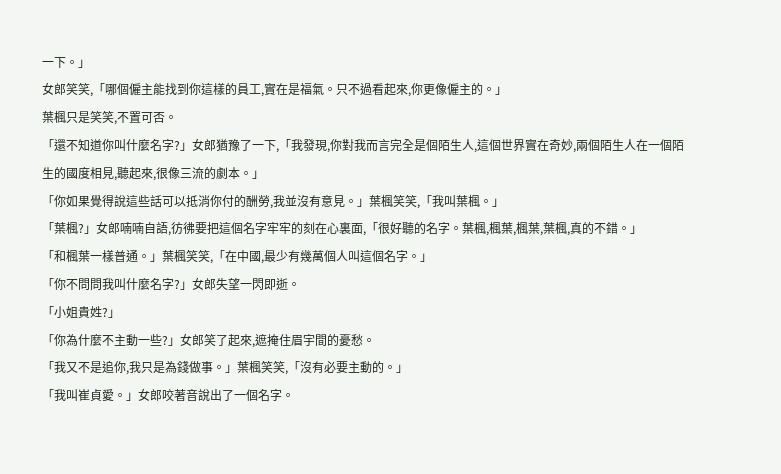一下。」
女郎笑笑,「哪個僱主能找到你這樣的員工,實在是福氣。只不過看起來,你更像僱主的。」
葉楓只是笑笑,不置可否。
「還不知道你叫什麼名字?」女郎猶豫了一下,「我發現,你對我而言完全是個陌生人,這個世界實在奇妙,兩個陌生人在一個陌生的國度相見,聽起來,很像三流的劇本。」
「你如果覺得說這些話可以抵消你付的酬勞,我並沒有意見。」葉楓笑笑,「我叫葉楓。」
「葉楓?」女郎喃喃自語,彷彿要把這個名字牢牢的刻在心裏面,「很好聽的名字。葉楓,楓葉,楓葉,葉楓,真的不錯。」
「和楓葉一樣普通。」葉楓笑笑,「在中國,最少有幾萬個人叫這個名字。」
「你不問問我叫什麼名字?」女郎失望一閃即逝。
「小姐貴姓?」
「你為什麼不主動一些?」女郎笑了起來,遮掩住眉宇間的憂愁。
「我又不是追你,我只是為錢做事。」葉楓笑笑,「沒有必要主動的。」
「我叫崔貞愛。」女郎咬著音說出了一個名字。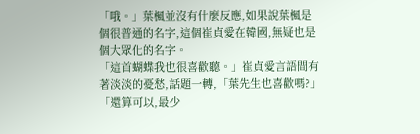「哦。」葉楓並沒有什麼反應,如果說葉楓是個很普通的名字,這個崔貞愛在韓國,無疑也是個大眾化的名字。
「這首蝴蝶我也很喜歡聽。」崔貞愛言語間有著淡淡的憂愁,話題一轉,「葉先生也喜歡嗎?」
「還算可以,最少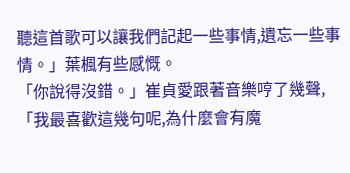聽這首歌可以讓我們記起一些事情,遺忘一些事情。」葉楓有些感慨。
「你說得沒錯。」崔貞愛跟著音樂哼了幾聲,「我最喜歡這幾句呢,為什麼會有魔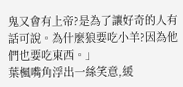鬼又會有上帝?是為了讓好奇的人有話可說。為什麼狼要吃小羊?因為他們也要吃東西。」
葉楓嘴角浮出一絲笑意,緩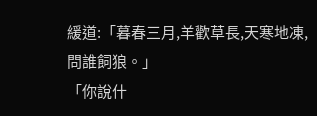緩道:「暮春三月,羊歡草長,天寒地凍,問誰飼狼。」
「你說什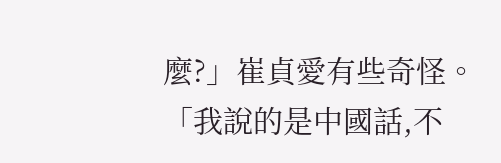麼?」崔貞愛有些奇怪。
「我說的是中國話,不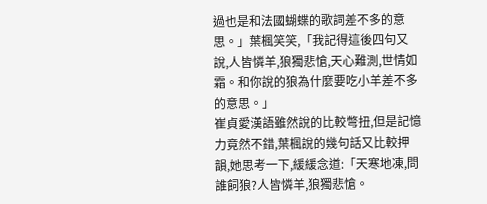過也是和法國蝴蝶的歌詞差不多的意思。」葉楓笑笑,「我記得這後四句又說,人皆憐羊,狼獨悲愴,天心難測,世情如霜。和你說的狼為什麼要吃小羊差不多的意思。」
崔貞愛漢語雖然說的比較彆扭,但是記憶力竟然不錯,葉楓說的幾句話又比較押韻,她思考一下,緩緩念道:「天寒地凍,問誰飼狼?人皆憐羊,狼獨悲愴。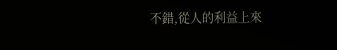不錯,從人的利益上來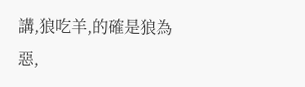講,狼吃羊,的確是狼為惡,